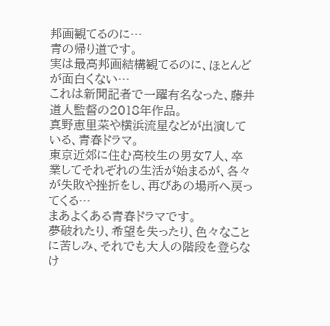邦画観てるのに…
青の帰り道です。
実は最高邦画結構観てるのに、ほとんどが面白くない…
これは新聞記者で一躍有名なった、藤井道人監督の2018年作品。
真野恵里菜や横浜流星などが出演している、青春ドラマ。
東京近郊に住む高校生の男女7人、卒業してそれぞれの生活が始まるが、各々が失敗や挫折をし、再びあの場所へ戻ってくる…
まあよくある青春ドラマです。
夢破れたり、希望を失ったり、色々なことに苦しみ、それでも大人の階段を登らなけ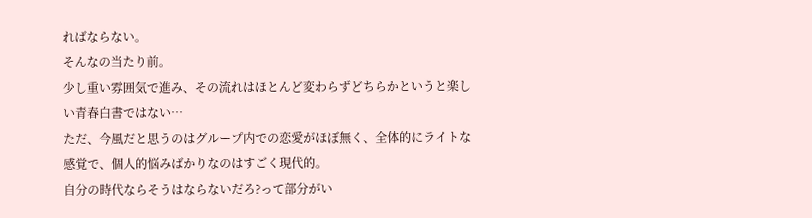ればならない。
そんなの当たり前。
少し重い雰囲気で進み、その流れはほとんど変わらずどちらかというと楽しい青春白書ではない…
ただ、今風だと思うのはグループ内での恋愛がほぼ無く、全体的にライトな感覚で、個人的悩みばかりなのはすごく現代的。
自分の時代ならそうはならないだろ?って部分がい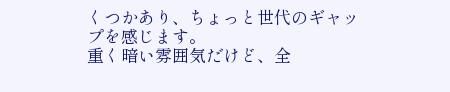くつかあり、ちょっと世代のギャップを感じます。
重く暗い雰囲気だけど、全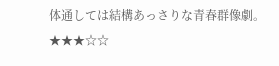体通しては結構あっさりな青春群像劇。
★★★☆☆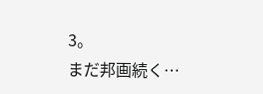3。
まだ邦画続く…